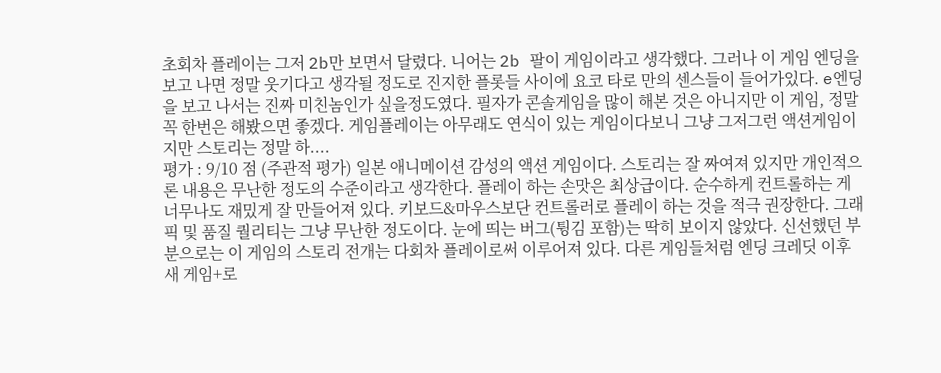초회차 플레이는 그저 2b만 보면서 달렸다. 니어는 2b 팔이 게임이라고 생각했다. 그러나 이 게임 엔딩을 보고 나면 정말 웃기다고 생각될 정도로 진지한 플롯들 사이에 요코 타로 만의 센스들이 들어가있다. e엔딩을 보고 나서는 진짜 미친놈인가 싶을정도였다. 필자가 콘솔게임을 많이 해본 것은 아니지만 이 게임, 정말 꼭 한번은 해봤으면 좋겠다. 게임플레이는 아무래도 연식이 있는 게임이다보니 그냥 그저그런 액션게임이지만 스토리는 정말 하....
평가 : 9/10 점 (주관적 평가) 일본 애니메이션 감성의 액션 게임이다. 스토리는 잘 짜여져 있지만 개인적으론 내용은 무난한 정도의 수준이라고 생각한다. 플레이 하는 손맛은 최상급이다. 순수하게 컨트롤하는 게 너무나도 재밌게 잘 만들어져 있다. 키보드&마우스보단 컨트롤러로 플레이 하는 것을 적극 권장한다. 그래픽 및 품질 퀄리티는 그냥 무난한 정도이다. 눈에 띄는 버그(튕김 포함)는 딱히 보이지 않았다. 신선했던 부분으로는 이 게임의 스토리 전개는 다회차 플레이로써 이루어져 있다. 다른 게임들처럼 엔딩 크레딧 이후 새 게임+로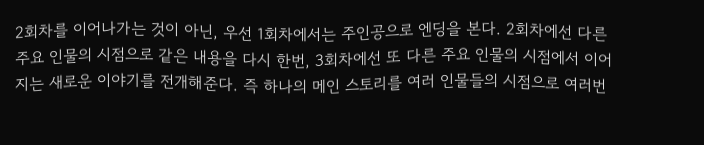2회차를 이어나가는 것이 아닌, 우선 1회차에서는 주인공으로 엔딩을 본다. 2회차에선 다른 주요 인물의 시점으로 같은 내용을 다시 한번, 3회차에선 또 다른 주요 인물의 시점에서 이어지는 새로운 이야기를 전개해준다. 즉 하나의 메인 스토리를 여러 인물들의 시점으로 여러번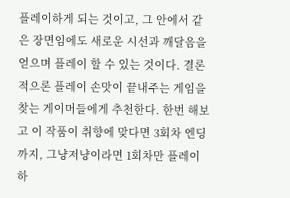플레이하게 되는 것이고, 그 안에서 같은 장면임에도 새로운 시선과 깨달음을 얻으며 플레이 할 수 있는 것이다. 결론적으론 플레이 손맛이 끝내주는 게임을 찾는 게이머들에게 추천한다. 한번 해보고 이 작품이 취향에 맞다면 3회차 엔딩까지, 그냥저냥이라면 1회차만 플레이하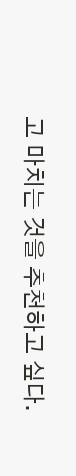고 마치는 것을 추천하고 싶다.